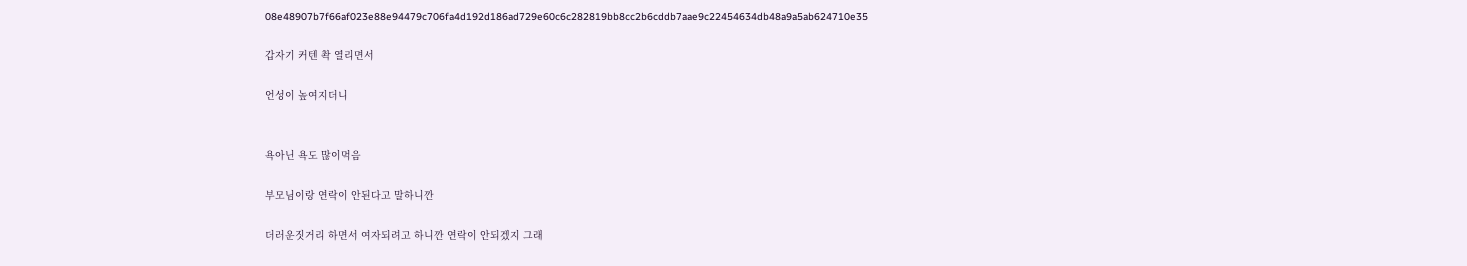08e48907b7f66af023e88e94479c706fa4d192d186ad729e60c6c282819bb8cc2b6cddb7aae9c22454634db48a9a5ab624710e35

갑자기 커텐 촥 열리면서

언성이 높여지더니


욕아닌 욕도 많이먹음

부모님이랑 연락이 안된다고 말하니깐

더러운짓거리 하면서 여자되려고 하니깐 연락이 안되겠지 그래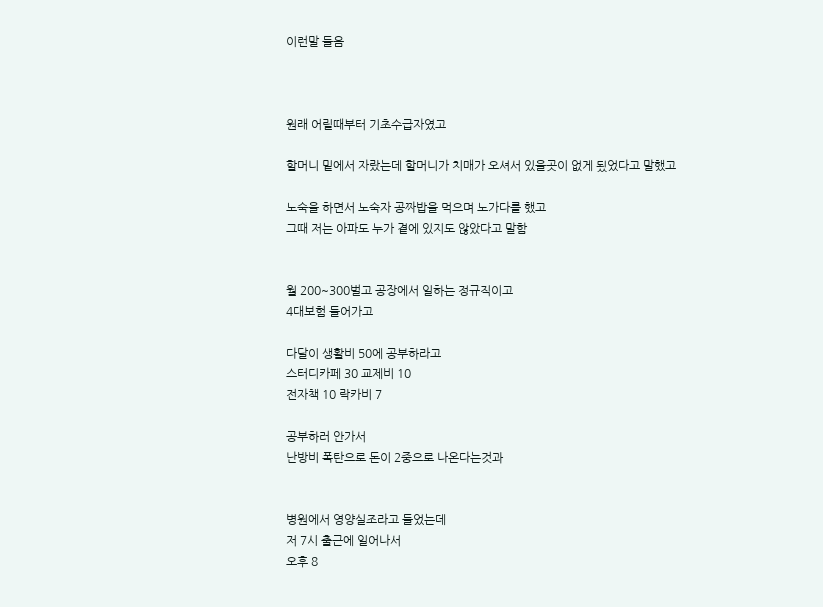이런말 들음



원래 어릴때부터 기초수급자였고

할머니 밑에서 자랐는데 할머니가 치매가 오셔서 있을곳이 없게 됬었다고 말했고

노숙을 하면서 노숙자 공짜밥을 먹으며 노가다를 했고
그때 저는 아파도 누가 곁에 있지도 않았다고 말함


월 200~300벌고 공장에서 일하는 정규직이고
4대보험 들어가고

다달이 생활비 50에 공부하라고
스터디카페 30 교제비 10
전자책 10 락카비 7

공부하러 안가서
난방비 폭탄으로 돈이 2중으로 나온다는것과


병원에서 영양실조라고 들었는데
저 7시 출근에 일어나서
오후 8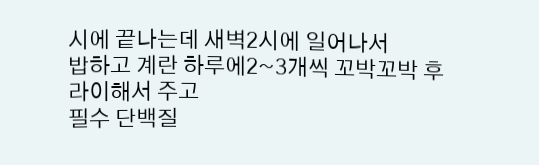시에 끝나는데 새벽2시에 일어나서
밥하고 계란 하루에2~3개씩 꼬박꼬박 후라이해서 주고
필수 단백질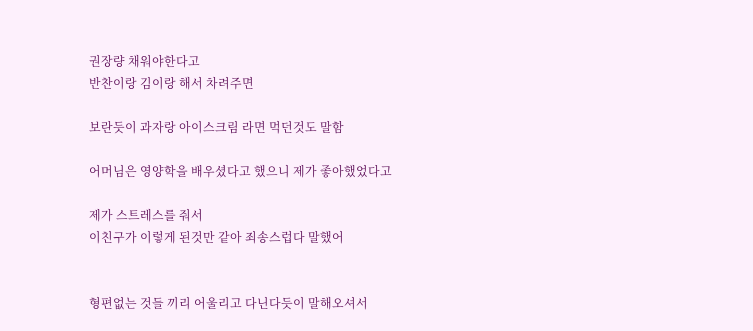권장량 채워야한다고
반찬이랑 김이랑 해서 차려주면

보란듯이 과자랑 아이스크림 라면 먹던것도 말함

어머님은 영양학을 배우셨다고 했으니 제가 좋아했었다고

제가 스트레스를 줘서
이친구가 이렇게 된것만 같아 죄송스럽다 말했어


형편없는 것들 끼리 어울리고 다닌다듯이 말해오셔서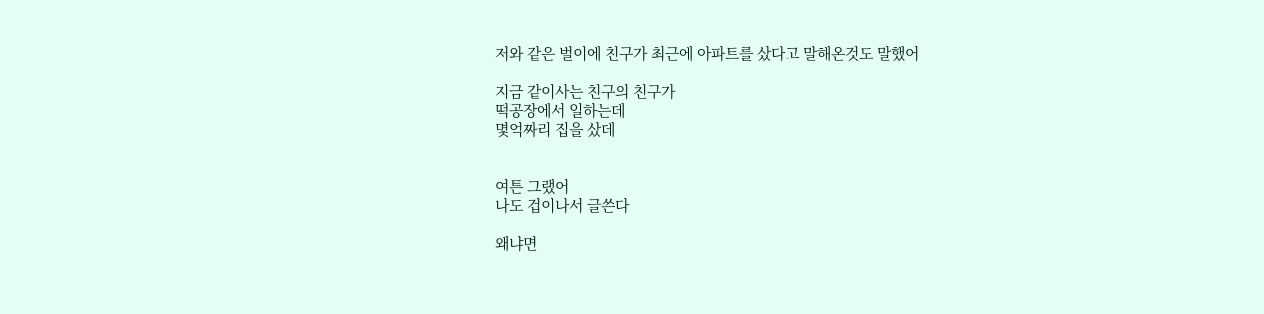저와 같은 벌이에 친구가 최근에 아파트를 샀다고 말해온것도 말했어

지금 같이사는 친구의 친구가
떡공장에서 일하는데
몇억짜리 집을 샀데


여튼 그랬어
나도 겁이나서 글쓴다

왜냐면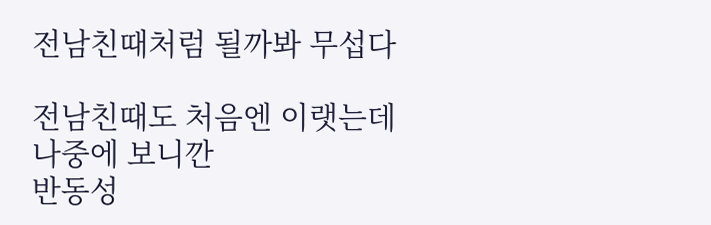전남친때처럼 될까봐 무섭다

전남친때도 처음엔 이랫는데
나중에 보니깐
반동성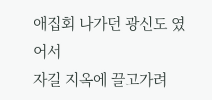애집회 나가던 광신도 였어서
자길 지옥에 끌고가려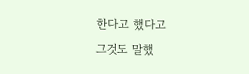한다고 했다고
그것도 말했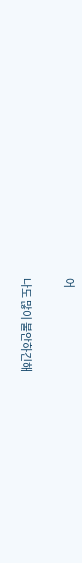어

나도 많이 불안하긴해